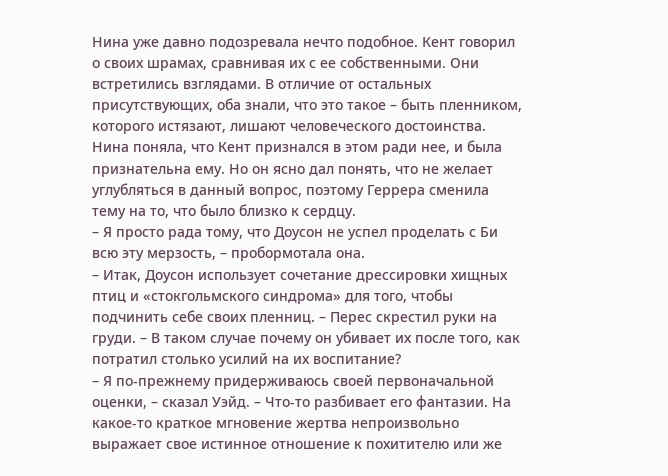Нина уже давно подозревала нечто подобное. Кент говорил о своих шрамах, сравнивая их с ее собственными. Они встретились взглядами. В отличие от остальных присутствующих, оба знали, что это такое – быть пленником, которого истязают, лишают человеческого достоинства. Нина поняла, что Кент признался в этом ради нее, и была признательна ему. Но он ясно дал понять, что не желает углубляться в данный вопрос, поэтому Геррера сменила тему на то, что было близко к сердцу.
– Я просто рада тому, что Доусон не успел проделать с Би всю эту мерзость, – пробормотала она.
– Итак, Доусон использует сочетание дрессировки хищных птиц и «стокгольмского синдрома» для того, чтобы подчинить себе своих пленниц. – Перес скрестил руки на груди. – В таком случае почему он убивает их после того, как потратил столько усилий на их воспитание?
– Я по-прежнему придерживаюсь своей первоначальной оценки, – сказал Уэйд. – Что-то разбивает его фантазии. На какое-то краткое мгновение жертва непроизвольно выражает свое истинное отношение к похитителю или же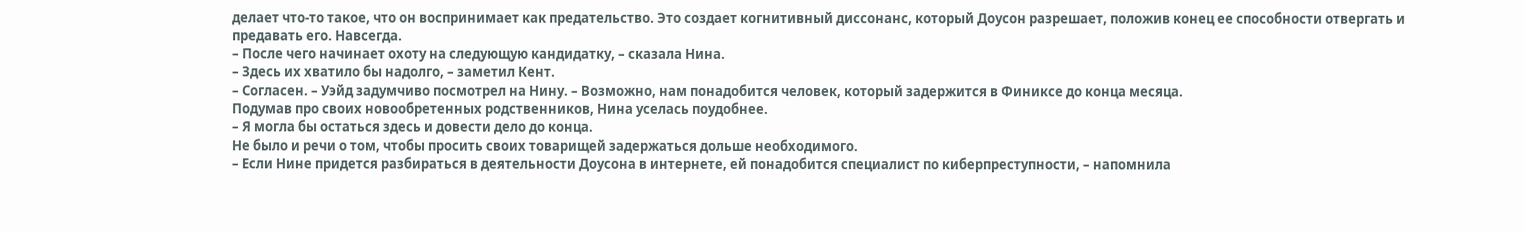делает что-то такое, что он воспринимает как предательство. Это создает когнитивный диссонанс, который Доусон разрешает, положив конец ее способности отвергать и предавать его. Навсегда.
– После чего начинает охоту на следующую кандидатку, – сказала Нина.
– Здесь их хватило бы надолго, – заметил Кент.
– Согласен. – Уэйд задумчиво посмотрел на Нину. – Возможно, нам понадобится человек, который задержится в Финиксе до конца месяца.
Подумав про своих новообретенных родственников, Нина уселась поудобнее.
– Я могла бы остаться здесь и довести дело до конца.
Не было и речи о том, чтобы просить своих товарищей задержаться дольше необходимого.
– Если Нине придется разбираться в деятельности Доусона в интернете, ей понадобится специалист по киберпреступности, – напомнила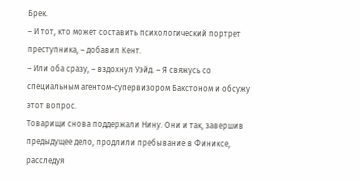Брек.
– И тот, кто может составить психологический портрет преступника, – добавил Кент.
– Или оба сразу, – вздохнул Уэйд. – Я свяжусь со специальным агентом-супервизором Бакстоном и обсужу этот вопрос.
Товарищи снова поддержали Нину. Они и так, завершив предыдущее дело, продлили пребывание в Финиксе, расследуя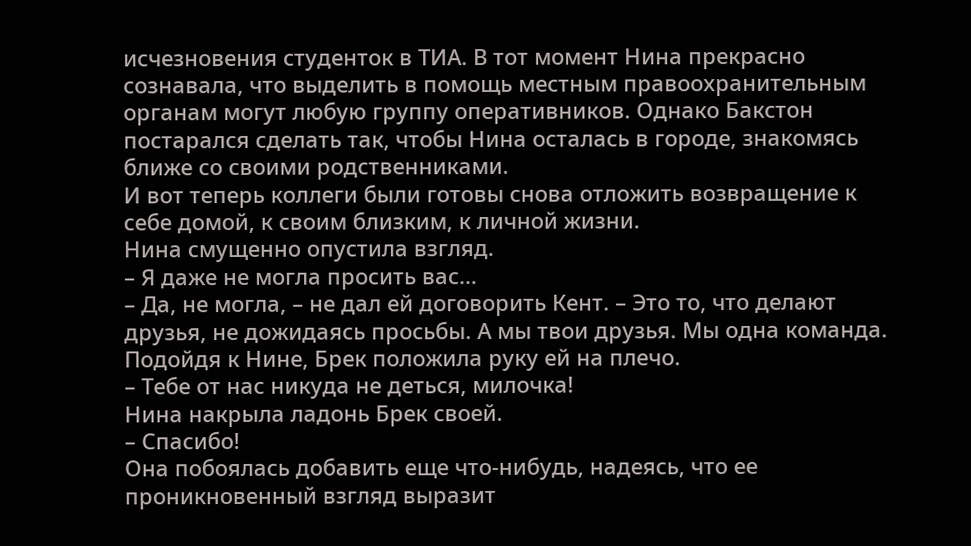исчезновения студенток в ТИА. В тот момент Нина прекрасно сознавала, что выделить в помощь местным правоохранительным органам могут любую группу оперативников. Однако Бакстон постарался сделать так, чтобы Нина осталась в городе, знакомясь ближе со своими родственниками.
И вот теперь коллеги были готовы снова отложить возвращение к себе домой, к своим близким, к личной жизни.
Нина смущенно опустила взгляд.
– Я даже не могла просить вас…
– Да, не могла, – не дал ей договорить Кент. – Это то, что делают друзья, не дожидаясь просьбы. А мы твои друзья. Мы одна команда.
Подойдя к Нине, Брек положила руку ей на плечо.
– Тебе от нас никуда не деться, милочка!
Нина накрыла ладонь Брек своей.
– Спасибо!
Она побоялась добавить еще что-нибудь, надеясь, что ее проникновенный взгляд выразит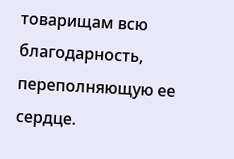товарищам всю благодарность, переполняющую ее сердце.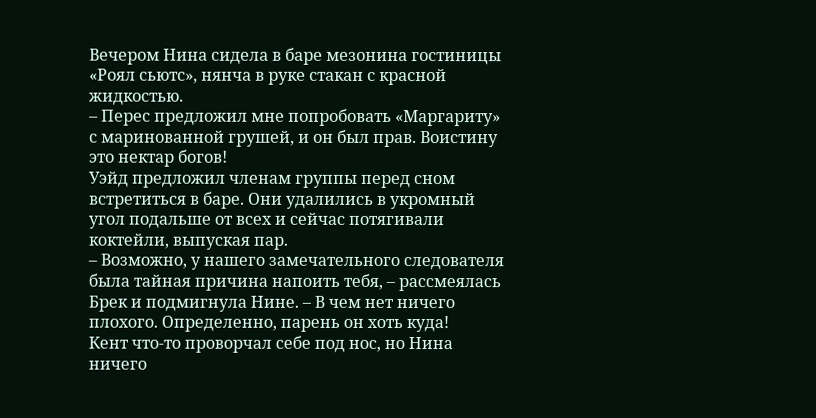Вечером Нина сидела в баре мезонина гостиницы «Роял сьютс», нянча в руке стакан с красной жидкостью.
– Перес предложил мне попробовать «Маргариту» с маринованной грушей, и он был прав. Воистину это нектар богов!
Уэйд предложил членам группы перед сном встретиться в баре. Они удалились в укромный угол подальше от всех и сейчас потягивали коктейли, выпуская пар.
– Возможно, у нашего замечательного следователя была тайная причина напоить тебя, – рассмеялась Брек и подмигнула Нине. – В чем нет ничего плохого. Определенно, парень он хоть куда!
Кент что-то проворчал себе под нос, но Нина ничего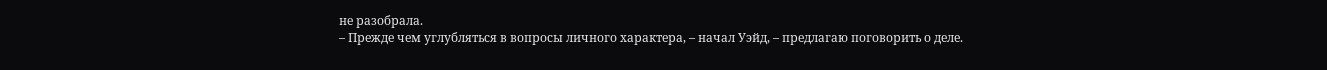не разобрала.
– Прежде чем углубляться в вопросы личного характера, – начал Уэйд, – предлагаю поговорить о деле.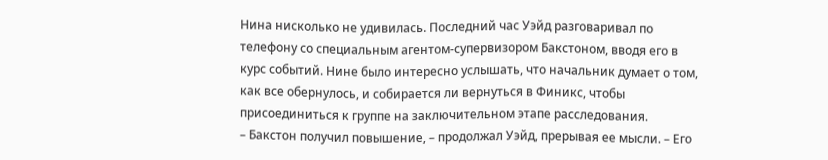Нина нисколько не удивилась. Последний час Уэйд разговаривал по телефону со специальным агентом-супервизором Бакстоном, вводя его в курс событий. Нине было интересно услышать, что начальник думает о том, как все обернулось, и собирается ли вернуться в Финикс, чтобы присоединиться к группе на заключительном этапе расследования.
– Бакстон получил повышение, – продолжал Уэйд, прерывая ее мысли. – Его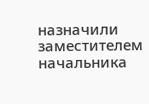назначили заместителем начальника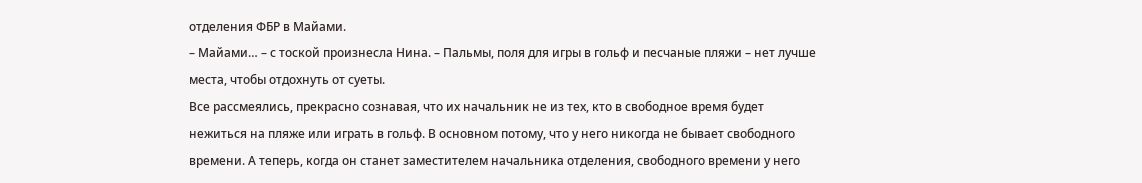отделения ФБР в Майами.
– Майами… – с тоской произнесла Нина. – Пальмы, поля для игры в гольф и песчаные пляжи – нет лучше места, чтобы отдохнуть от суеты.
Все рассмеялись, прекрасно сознавая, что их начальник не из тех, кто в свободное время будет нежиться на пляже или играть в гольф. В основном потому, что у него никогда не бывает свободного времени. А теперь, когда он станет заместителем начальника отделения, свободного времени у него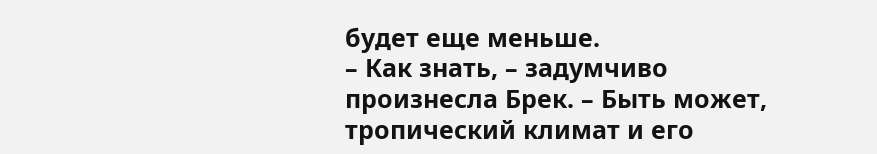будет еще меньше.
– Как знать, – задумчиво произнесла Брек. – Быть может, тропический климат и его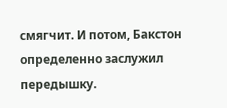смягчит. И потом, Бакстон определенно заслужил передышку.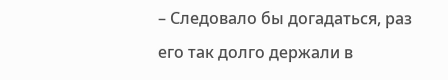– Следовало бы догадаться, раз его так долго держали в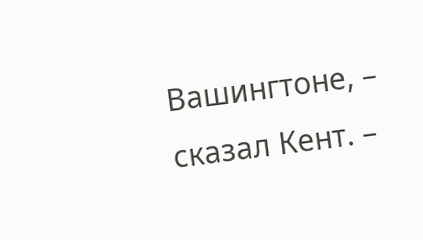Вашингтоне, – сказал Кент. –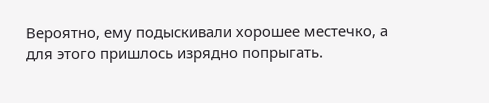Вероятно, ему подыскивали хорошее местечко, а для этого пришлось изрядно попрыгать.